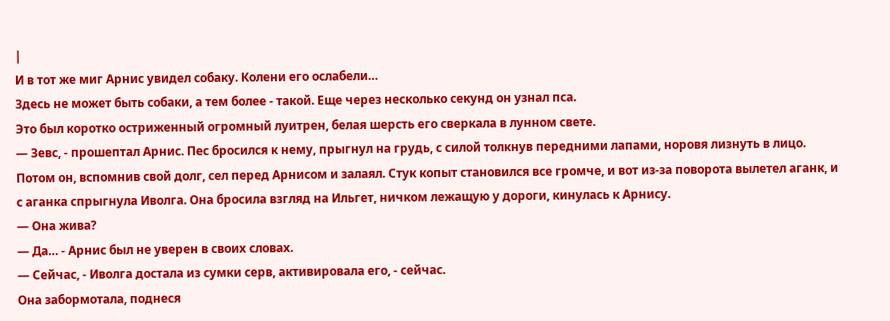|
И в тот же миг Арнис увидел собаку. Колени его ослабели…
Здесь не может быть собаки, а тем более - такой. Еще через несколько секунд он узнал пса.
Это был коротко остриженный огромный луитрен, белая шерсть его сверкала в лунном свете.
— Зевс, - прошептал Арнис. Пес бросился к нему, прыгнул на грудь, с силой толкнув передними лапами, норовя лизнуть в лицо. Потом он, вспомнив свой долг, сел перед Арнисом и залаял. Стук копыт становился все громче, и вот из-за поворота вылетел аганк, и с аганка спрыгнула Иволга. Она бросила взгляд на Ильгет, ничком лежащую у дороги, кинулась к Арнису.
— Она жива?
— Да… - Арнис был не уверен в своих словах.
— Сейчас, - Иволга достала из сумки серв, активировала его, - сейчас.
Она забормотала, поднеся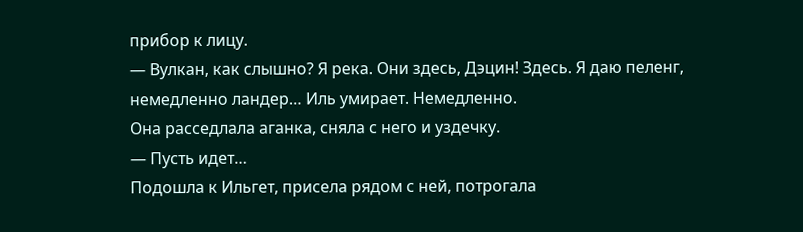прибор к лицу.
— Вулкан, как слышно? Я река. Они здесь, Дэцин! Здесь. Я даю пеленг, немедленно ландер… Иль умирает. Немедленно.
Она расседлала аганка, сняла с него и уздечку.
— Пусть идет…
Подошла к Ильгет, присела рядом с ней, потрогала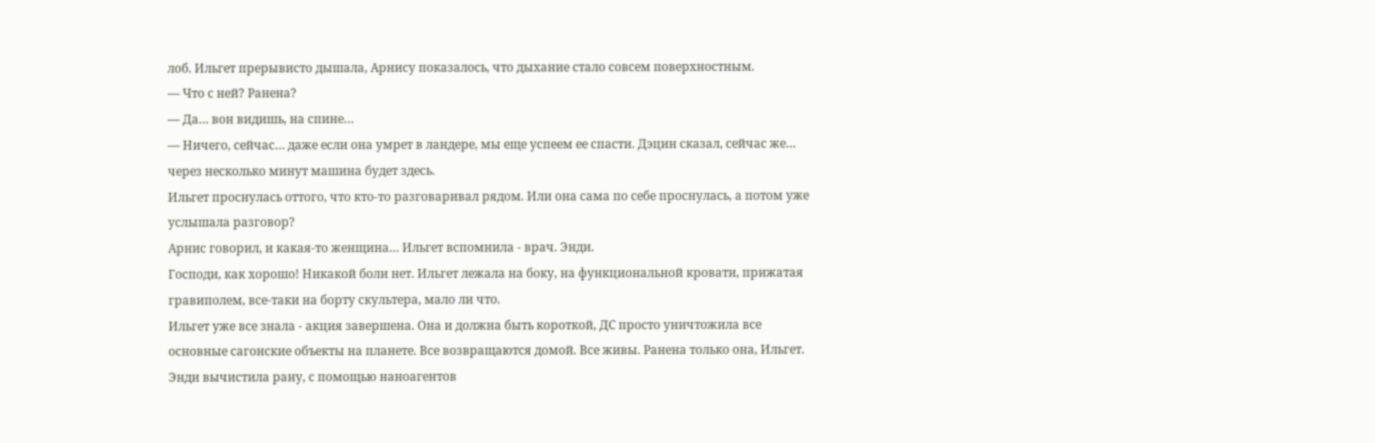лоб. Ильгет прерывисто дышала, Арнису показалось, что дыхание стало совсем поверхностным.
— Что с ней? Ранена?
— Да… вон видишь, на спине…
— Ничего, сейчас… даже если она умрет в ландере, мы еще успеем ее спасти. Дэцин сказал, сейчас же… через несколько минут машина будет здесь.
Ильгет проснулась оттого, что кто-то разговаривал рядом. Или она сама по себе проснулась, а потом уже услышала разговор?
Арнис говорил, и какая-то женщина… Ильгет вспомнила - врач. Энди.
Господи, как хорошо! Никакой боли нет. Ильгет лежала на боку, на функциональной кровати, прижатая гравиполем, все-таки на борту скультера, мало ли что.
Ильгет уже все знала - акция завершена. Она и должна быть короткой, ДС просто уничтожила все основные сагонские объекты на планете. Все возвращаются домой. Все живы. Ранена только она, Ильгет. Энди вычистила рану, с помощью наноагентов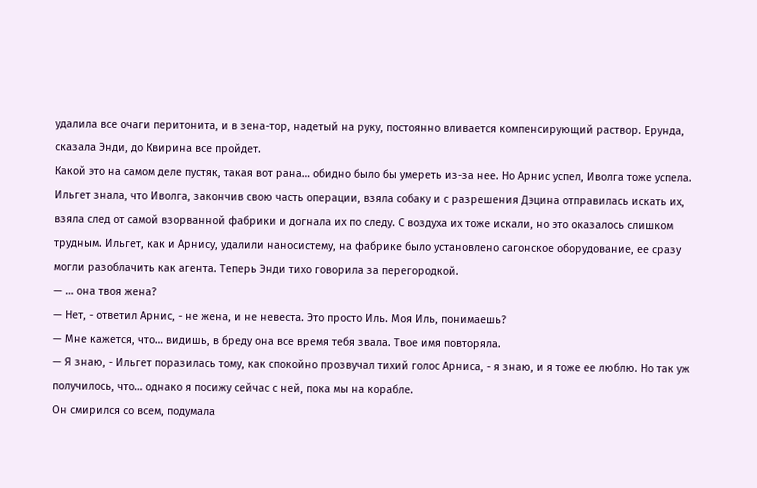удалила все очаги перитонита, и в зена-тор, надетый на руку, постоянно вливается компенсирующий раствор. Ерунда, сказала Энди, до Квирина все пройдет.
Какой это на самом деле пустяк, такая вот рана… обидно было бы умереть из-за нее. Но Арнис успел, Иволга тоже успела. Ильгет знала, что Иволга, закончив свою часть операции, взяла собаку и с разрешения Дэцина отправилась искать их, взяла след от самой взорванной фабрики и догнала их по следу. С воздуха их тоже искали, но это оказалось слишком трудным. Ильгет, как и Арнису, удалили наносистему, на фабрике было установлено сагонское оборудование, ее сразу могли разоблачить как агента. Теперь Энди тихо говорила за перегородкой.
— … она твоя жена?
— Нет, - ответил Арнис, - не жена, и не невеста. Это просто Иль. Моя Иль, понимаешь?
— Мне кажется, что… видишь, в бреду она все время тебя звала. Твое имя повторяла.
— Я знаю, - Ильгет поразилась тому, как спокойно прозвучал тихий голос Арниса, - я знаю, и я тоже ее люблю. Но так уж получилось, что… однако я посижу сейчас с ней, пока мы на корабле.
Он смирился со всем, подумала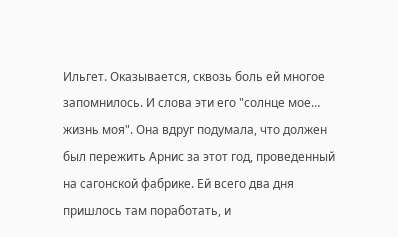Ильгет. Оказывается, сквозь боль ей многое запомнилось. И слова эти его "солнце мое… жизнь моя". Она вдруг подумала, что должен был пережить Арнис за этот год, проведенный на сагонской фабрике. Ей всего два дня пришлось там поработать, и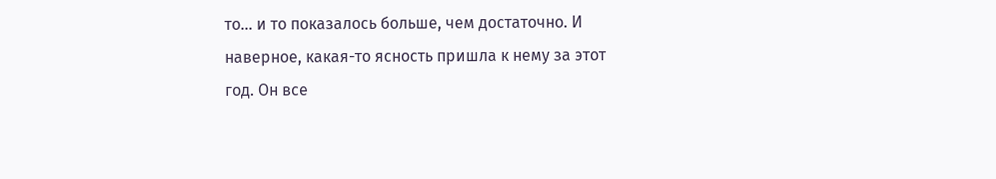то… и то показалось больше, чем достаточно. И наверное, какая-то ясность пришла к нему за этот год. Он все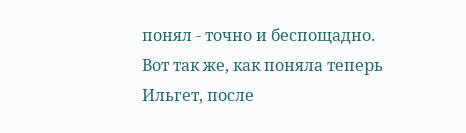понял - точно и беспощадно.
Вот так же, как поняла теперь Ильгет, после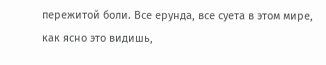пережитой боли. Все ерунда, все суета в этом мире, как ясно это видишь,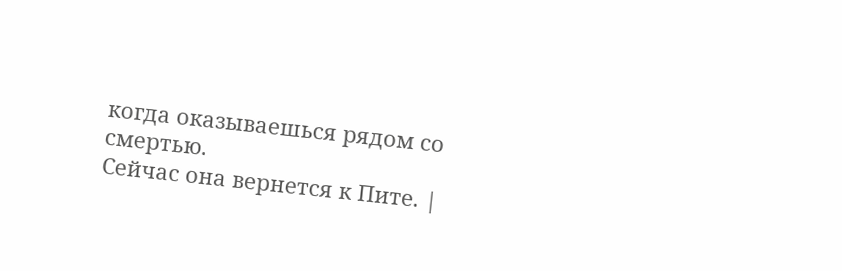когда оказываешься рядом со смертью.
Сейчас она вернется к Пите. |